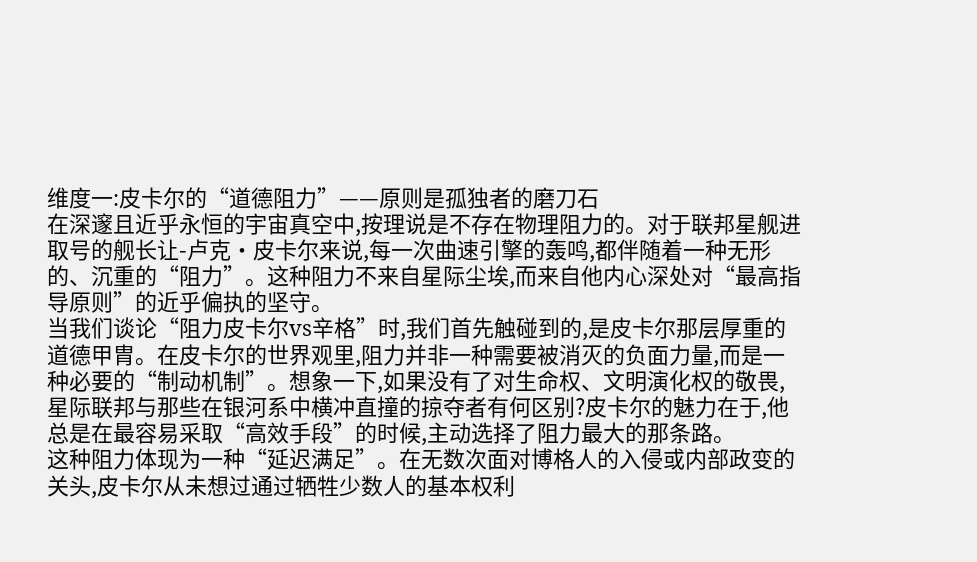维度一:皮卡尔的“道德阻力”——原则是孤独者的磨刀石
在深邃且近乎永恒的宇宙真空中,按理说是不存在物理阻力的。对于联邦星舰进取号的舰长让-卢克·皮卡尔来说,每一次曲速引擎的轰鸣,都伴随着一种无形的、沉重的“阻力”。这种阻力不来自星际尘埃,而来自他内心深处对“最高指导原则”的近乎偏执的坚守。
当我们谈论“阻力皮卡尔vs辛格”时,我们首先触碰到的,是皮卡尔那层厚重的道德甲胄。在皮卡尔的世界观里,阻力并非一种需要被消灭的负面力量,而是一种必要的“制动机制”。想象一下,如果没有了对生命权、文明演化权的敬畏,星际联邦与那些在银河系中横冲直撞的掠夺者有何区别?皮卡尔的魅力在于,他总是在最容易采取“高效手段”的时候,主动选择了阻力最大的那条路。
这种阻力体现为一种“延迟满足”。在无数次面对博格人的入侵或内部政变的关头,皮卡尔从未想过通过牺牲少数人的基本权利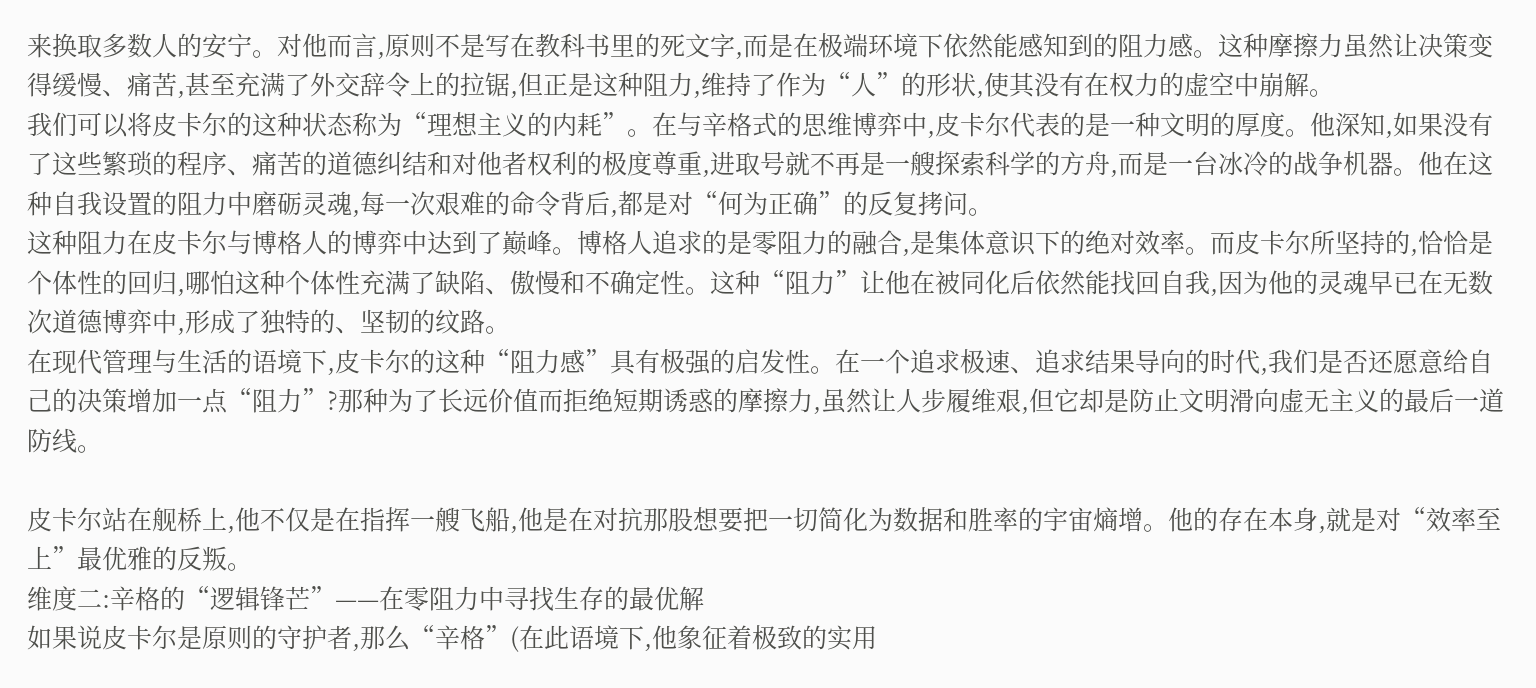来换取多数人的安宁。对他而言,原则不是写在教科书里的死文字,而是在极端环境下依然能感知到的阻力感。这种摩擦力虽然让决策变得缓慢、痛苦,甚至充满了外交辞令上的拉锯,但正是这种阻力,维持了作为“人”的形状,使其没有在权力的虚空中崩解。
我们可以将皮卡尔的这种状态称为“理想主义的内耗”。在与辛格式的思维博弈中,皮卡尔代表的是一种文明的厚度。他深知,如果没有了这些繁琐的程序、痛苦的道德纠结和对他者权利的极度尊重,进取号就不再是一艘探索科学的方舟,而是一台冰冷的战争机器。他在这种自我设置的阻力中磨砺灵魂,每一次艰难的命令背后,都是对“何为正确”的反复拷问。
这种阻力在皮卡尔与博格人的博弈中达到了巅峰。博格人追求的是零阻力的融合,是集体意识下的绝对效率。而皮卡尔所坚持的,恰恰是个体性的回归,哪怕这种个体性充满了缺陷、傲慢和不确定性。这种“阻力”让他在被同化后依然能找回自我,因为他的灵魂早已在无数次道德博弈中,形成了独特的、坚韧的纹路。
在现代管理与生活的语境下,皮卡尔的这种“阻力感”具有极强的启发性。在一个追求极速、追求结果导向的时代,我们是否还愿意给自己的决策增加一点“阻力”?那种为了长远价值而拒绝短期诱惑的摩擦力,虽然让人步履维艰,但它却是防止文明滑向虚无主义的最后一道防线。

皮卡尔站在舰桥上,他不仅是在指挥一艘飞船,他是在对抗那股想要把一切简化为数据和胜率的宇宙熵增。他的存在本身,就是对“效率至上”最优雅的反叛。
维度二:辛格的“逻辑锋芒”——在零阻力中寻找生存的最优解
如果说皮卡尔是原则的守护者,那么“辛格”(在此语境下,他象征着极致的实用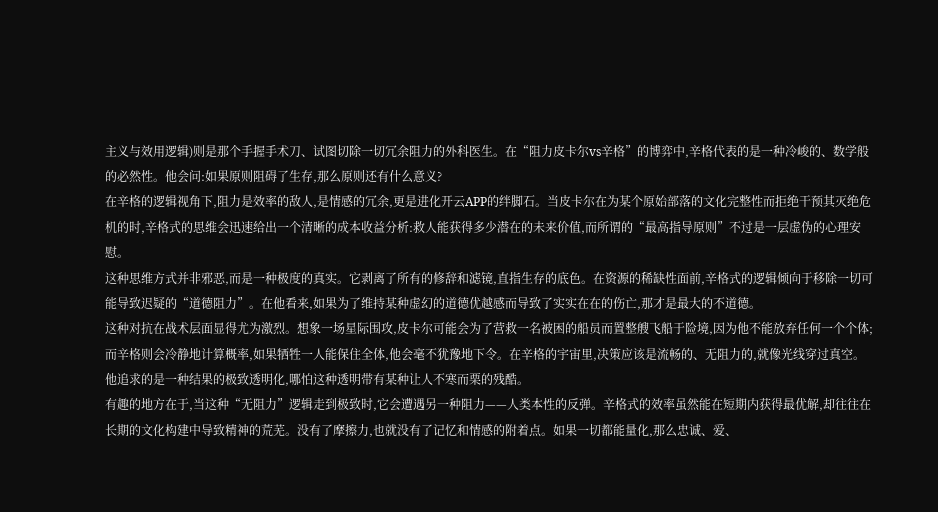主义与效用逻辑)则是那个手握手术刀、试图切除一切冗余阻力的外科医生。在“阻力皮卡尔vs辛格”的博弈中,辛格代表的是一种冷峻的、数学般的必然性。他会问:如果原则阻碍了生存,那么原则还有什么意义?
在辛格的逻辑视角下,阻力是效率的敌人,是情感的冗余,更是进化开云APP的绊脚石。当皮卡尔在为某个原始部落的文化完整性而拒绝干预其灭绝危机的时,辛格式的思维会迅速给出一个清晰的成本收益分析:救人能获得多少潜在的未来价值,而所谓的“最高指导原则”不过是一层虚伪的心理安慰。
这种思维方式并非邪恶,而是一种极度的真实。它剥离了所有的修辞和滤镜,直指生存的底色。在资源的稀缺性面前,辛格式的逻辑倾向于移除一切可能导致迟疑的“道德阻力”。在他看来,如果为了维持某种虚幻的道德优越感而导致了实实在在的伤亡,那才是最大的不道德。
这种对抗在战术层面显得尤为激烈。想象一场星际围攻,皮卡尔可能会为了营救一名被困的船员而置整艘飞船于险境,因为他不能放弃任何一个个体;而辛格则会冷静地计算概率,如果牺牲一人能保住全体,他会毫不犹豫地下令。在辛格的宇宙里,决策应该是流畅的、无阻力的,就像光线穿过真空。
他追求的是一种结果的极致透明化,哪怕这种透明带有某种让人不寒而栗的残酷。
有趣的地方在于,当这种“无阻力”逻辑走到极致时,它会遭遇另一种阻力——人类本性的反弹。辛格式的效率虽然能在短期内获得最优解,却往往在长期的文化构建中导致精神的荒芜。没有了摩擦力,也就没有了记忆和情感的附着点。如果一切都能量化,那么忠诚、爱、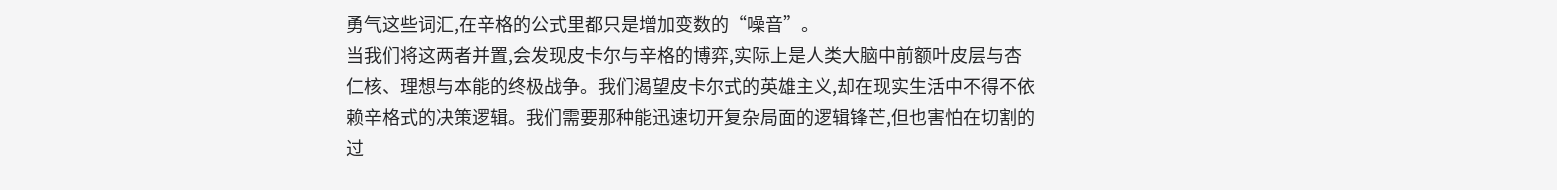勇气这些词汇,在辛格的公式里都只是增加变数的“噪音”。
当我们将这两者并置,会发现皮卡尔与辛格的博弈,实际上是人类大脑中前额叶皮层与杏仁核、理想与本能的终极战争。我们渴望皮卡尔式的英雄主义,却在现实生活中不得不依赖辛格式的决策逻辑。我们需要那种能迅速切开复杂局面的逻辑锋芒,但也害怕在切割的过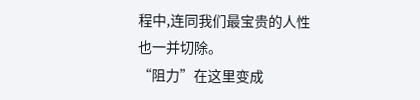程中,连同我们最宝贵的人性也一并切除。
“阻力”在这里变成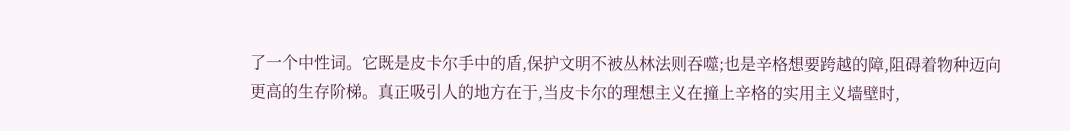了一个中性词。它既是皮卡尔手中的盾,保护文明不被丛林法则吞噬;也是辛格想要跨越的障,阻碍着物种迈向更高的生存阶梯。真正吸引人的地方在于,当皮卡尔的理想主义在撞上辛格的实用主义墙壁时,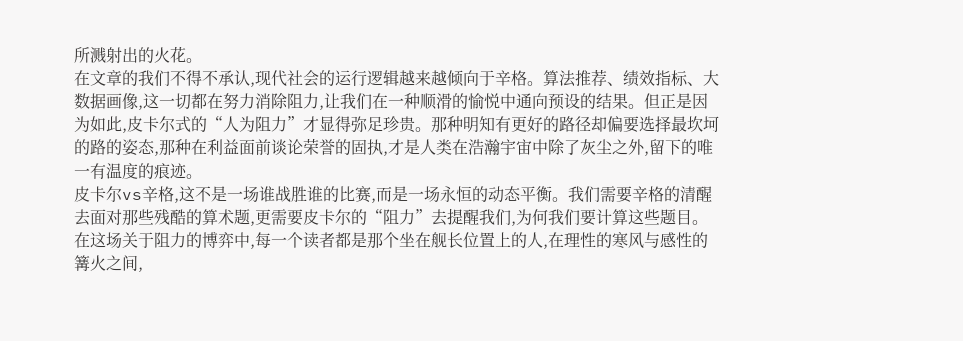所溅射出的火花。
在文章的我们不得不承认,现代社会的运行逻辑越来越倾向于辛格。算法推荐、绩效指标、大数据画像,这一切都在努力消除阻力,让我们在一种顺滑的愉悦中通向预设的结果。但正是因为如此,皮卡尔式的“人为阻力”才显得弥足珍贵。那种明知有更好的路径却偏要选择最坎坷的路的姿态,那种在利益面前谈论荣誉的固执,才是人类在浩瀚宇宙中除了灰尘之外,留下的唯一有温度的痕迹。
皮卡尔vs辛格,这不是一场谁战胜谁的比赛,而是一场永恒的动态平衡。我们需要辛格的清醒去面对那些残酷的算术题,更需要皮卡尔的“阻力”去提醒我们,为何我们要计算这些题目。在这场关于阻力的博弈中,每一个读者都是那个坐在舰长位置上的人,在理性的寒风与感性的篝火之间,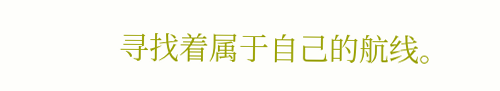寻找着属于自己的航线。